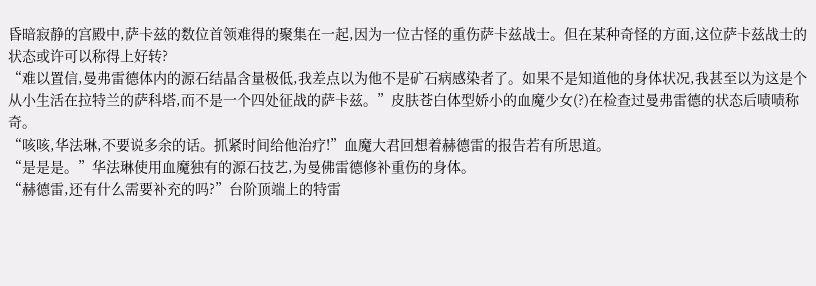昏暗寂静的宫殿中,萨卡兹的数位首领难得的聚集在一起,因为一位古怪的重伤萨卡兹战士。但在某种奇怪的方面,这位萨卡兹战士的状态或许可以称得上好转?
“难以置信,曼弗雷德体内的源石结晶含量极低,我差点以为他不是矿石病感染者了。如果不是知道他的身体状况,我甚至以为这是个从小生活在拉特兰的萨科塔,而不是一个四处征战的萨卡兹。”皮肤苍白体型娇小的血魔少女(?)在检查过曼弗雷德的状态后啧啧称奇。
“咳咳,华法琳,不要说多余的话。抓紧时间给他治疗!”血魔大君回想着赫德雷的报告若有所思道。
“是是是。”华法琳使用血魔独有的源石技艺,为曼佛雷德修补重伤的身体。
“赫德雷,还有什么需要补充的吗?”台阶顶端上的特雷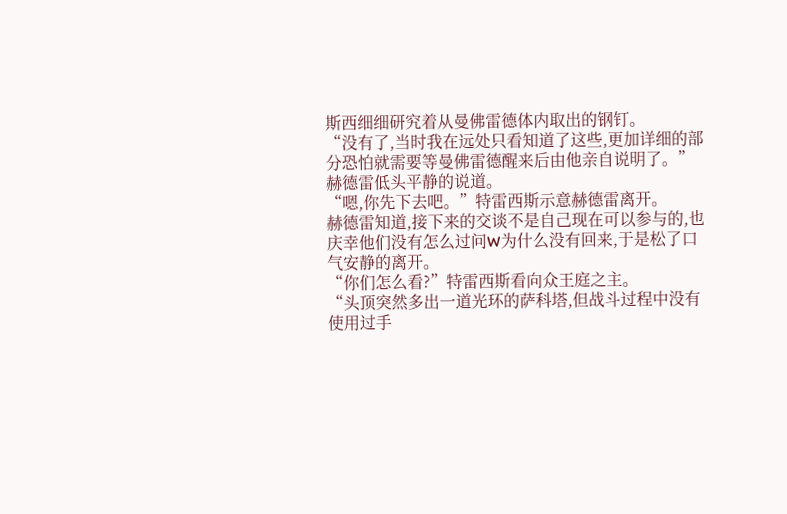斯西细细研究着从曼佛雷德体内取出的钢钉。
“没有了,当时我在远处只看知道了这些,更加详细的部分恐怕就需要等曼佛雷德醒来后由他亲自说明了。”赫德雷低头平静的说道。
“嗯,你先下去吧。”特雷西斯示意赫德雷离开。
赫德雷知道,接下来的交谈不是自己现在可以参与的,也庆幸他们没有怎么过问W为什么没有回来,于是松了口气安静的离开。
“你们怎么看?”特雷西斯看向众王庭之主。
“头顶突然多出一道光环的萨科塔,但战斗过程中没有使用过手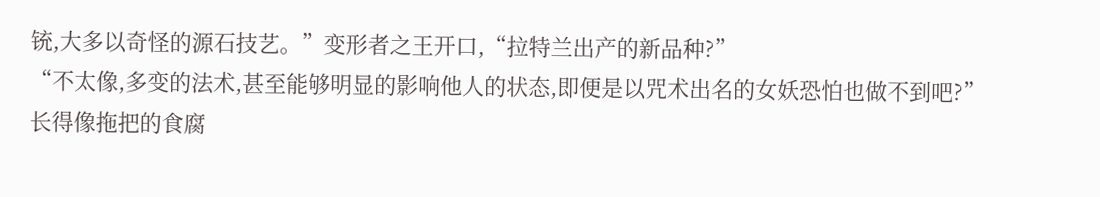铳,大多以奇怪的源石技艺。”变形者之王开口,“拉特兰出产的新品种?”
“不太像,多变的法术,甚至能够明显的影响他人的状态,即便是以咒术出名的女妖恐怕也做不到吧?”长得像拖把的食腐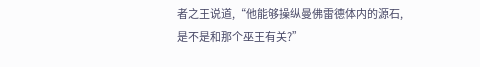者之王说道,“他能够操纵曼佛雷德体内的源石,是不是和那个巫王有关?”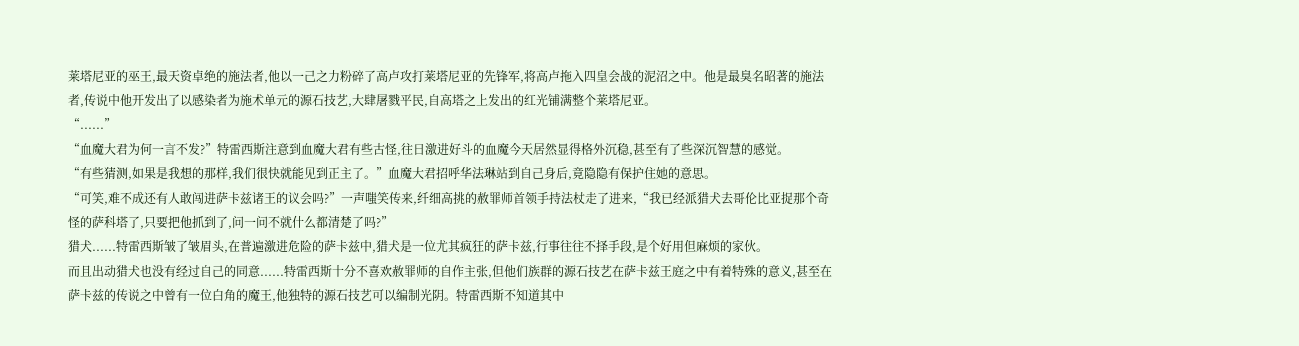莱塔尼亚的巫王,最天资卓绝的施法者,他以一己之力粉碎了高卢攻打莱塔尼亚的先锋军,将高卢拖入四皇会战的泥沼之中。他是最臭名昭著的施法者,传说中他开发出了以感染者为施术单元的源石技艺,大肆屠戮平民,自高塔之上发出的红光铺满整个莱塔尼亚。
“......”
“血魔大君为何一言不发?”特雷西斯注意到血魔大君有些古怪,往日激进好斗的血魔今天居然显得格外沉稳,甚至有了些深沉智慧的感觉。
“有些猜测,如果是我想的那样,我们很快就能见到正主了。”血魔大君招呼华法琳站到自己身后,竟隐隐有保护住她的意思。
“可笑,难不成还有人敢闯进萨卡兹诸王的议会吗?”一声嗤笑传来,纤细高挑的赦罪师首领手持法杖走了进来,“我已经派猎犬去哥伦比亚捉那个奇怪的萨科塔了,只要把他抓到了,问一问不就什么都清楚了吗?”
猎犬......特雷西斯皱了皱眉头,在普遍激进危险的萨卡兹中,猎犬是一位尤其疯狂的萨卡兹,行事往往不择手段,是个好用但麻烦的家伙。
而且出动猎犬也没有经过自己的同意......特雷西斯十分不喜欢赦罪师的自作主张,但他们族群的源石技艺在萨卡兹王庭之中有着特殊的意义,甚至在萨卡兹的传说之中曾有一位白角的魔王,他独特的源石技艺可以编制光阴。特雷西斯不知道其中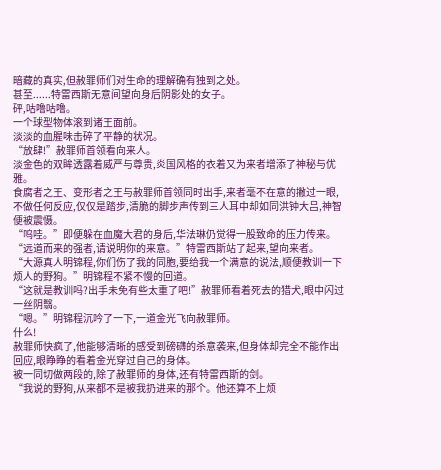暗藏的真实,但赦罪师们对生命的理解确有独到之处。
甚至......特雷西斯无意间望向身后阴影处的女子。
砰,咕噜咕噜。
一个球型物体滚到诸王面前。
淡淡的血腥味击碎了平静的状况。
“放肆!”赦罪师首领看向来人。
淡金色的双眸透露着威严与尊贵,炎国风格的衣着又为来者增添了神秘与优雅。
食腐者之王、变形者之王与赦罪师首领同时出手,来者毫不在意的撇过一眼,不做任何反应,仅仅是踏步,清脆的脚步声传到三人耳中却如同洪钟大吕,神智便被震慑。
“呜哇。”即便躲在血魔大君的身后,华法琳仍觉得一股致命的压力传来。
“远道而来的强者,请说明你的来意。”特雷西斯站了起来,望向来者。
“大源真人明锦程,你们伤了我的同胞,要给我一个满意的说法,顺便教训一下烦人的野狗。”明锦程不紧不慢的回道。
“这就是教训吗?出手未免有些太重了吧!”赦罪师看着死去的猎犬,眼中闪过一丝阴翳。
“嗯。”明锦程沉吟了一下,一道金光飞向赦罪师。
什么!
赦罪师快疯了,他能够清晰的感受到磅礴的杀意袭来,但身体却完全不能作出回应,眼睁睁的看着金光穿过自己的身体。
被一同切做两段的,除了赦罪师的身体,还有特雷西斯的剑。
“我说的野狗,从来都不是被我扔进来的那个。他还算不上烦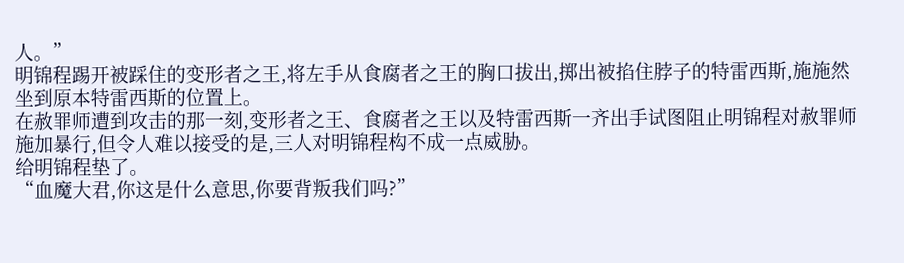人。”
明锦程踢开被踩住的变形者之王,将左手从食腐者之王的胸口拔出,掷出被掐住脖子的特雷西斯,施施然坐到原本特雷西斯的位置上。
在赦罪师遭到攻击的那一刻,变形者之王、食腐者之王以及特雷西斯一齐出手试图阻止明锦程对赦罪师施加暴行,但令人难以接受的是,三人对明锦程构不成一点威胁。
给明锦程垫了。
“血魔大君,你这是什么意思,你要背叛我们吗?”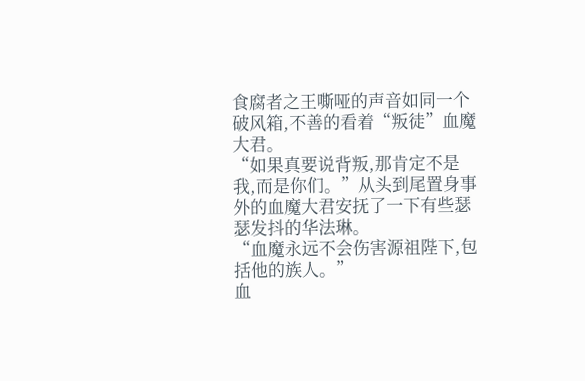食腐者之王嘶哑的声音如同一个破风箱,不善的看着“叛徒”血魔大君。
“如果真要说背叛,那肯定不是我,而是你们。”从头到尾置身事外的血魔大君安抚了一下有些瑟瑟发抖的华法琳。
“血魔永远不会伤害源祖陛下,包括他的族人。”
血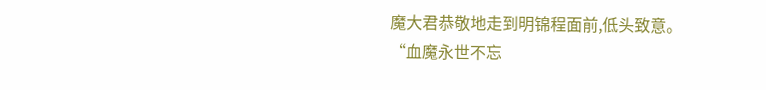魔大君恭敬地走到明锦程面前,低头致意。
“血魔永世不忘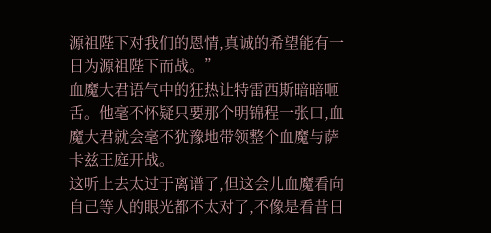源祖陛下对我们的恩情,真诚的希望能有一日为源祖陛下而战。”
血魔大君语气中的狂热让特雷西斯暗暗咂舌。他毫不怀疑只要那个明锦程一张口,血魔大君就会毫不犹豫地带领整个血魔与萨卡兹王庭开战。
这听上去太过于离谱了,但这会儿血魔看向自己等人的眼光都不太对了,不像是看昔日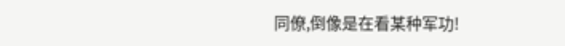同僚,倒像是在看某种军功!